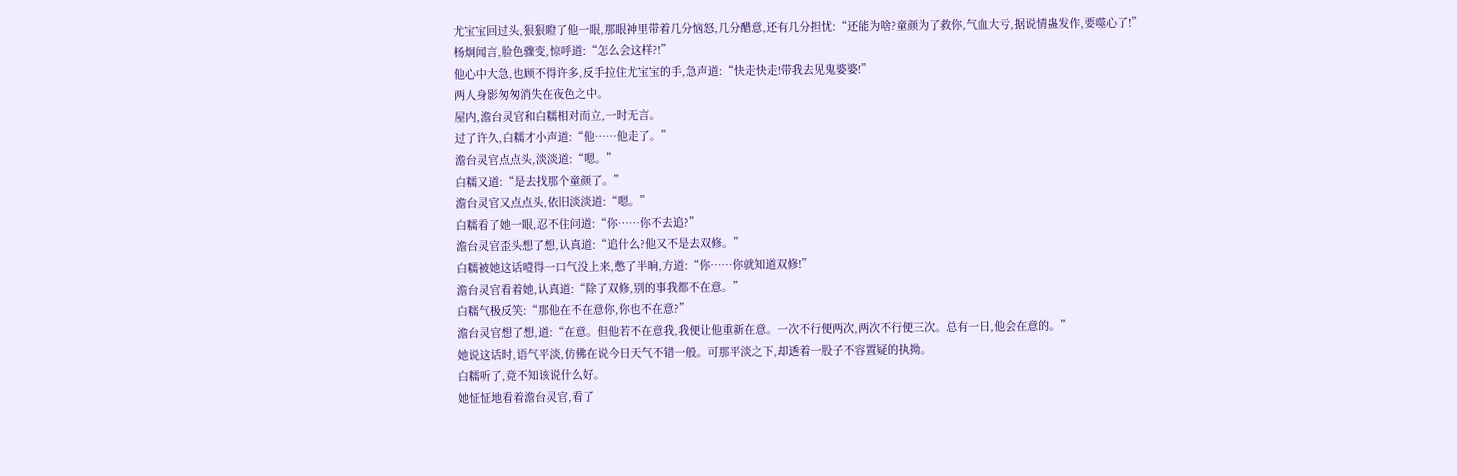尤宝宝回过头,狠狠瞪了他一眼,那眼神里带着几分恼怒,几分醋意,还有几分担忧:“还能为啥?童颜为了救你,气血大亏,据说情蛊发作,要噬心了!”
杨炯闻言,脸色骤变,惊呼道:“怎么会这样?!”
他心中大急,也顾不得许多,反手拉住尤宝宝的手,急声道:“快走快走!带我去见鬼婆婆!”
两人身影匆匆消失在夜色之中。
屋内,澹台灵官和白糯相对而立,一时无言。
过了许久,白糯才小声道:“他……他走了。”
澹台灵官点点头,淡淡道:“嗯。”
白糯又道:“是去找那个童颜了。”
澹台灵官又点点头,依旧淡淡道:“嗯。”
白糯看了她一眼,忍不住问道:“你……你不去追?”
澹台灵官歪头想了想,认真道:“追什么?他又不是去双修。”
白糯被她这话噎得一口气没上来,憋了半晌,方道:“你……你就知道双修!”
澹台灵官看着她,认真道:“除了双修,别的事我都不在意。”
白糯气极反笑:“那他在不在意你,你也不在意?”
澹台灵官想了想,道:“在意。但他若不在意我,我便让他重新在意。一次不行便两次,两次不行便三次。总有一日,他会在意的。”
她说这话时,语气平淡,仿佛在说今日天气不错一般。可那平淡之下,却透着一股子不容置疑的执拗。
白糯听了,竟不知该说什么好。
她怔怔地看着澹台灵官,看了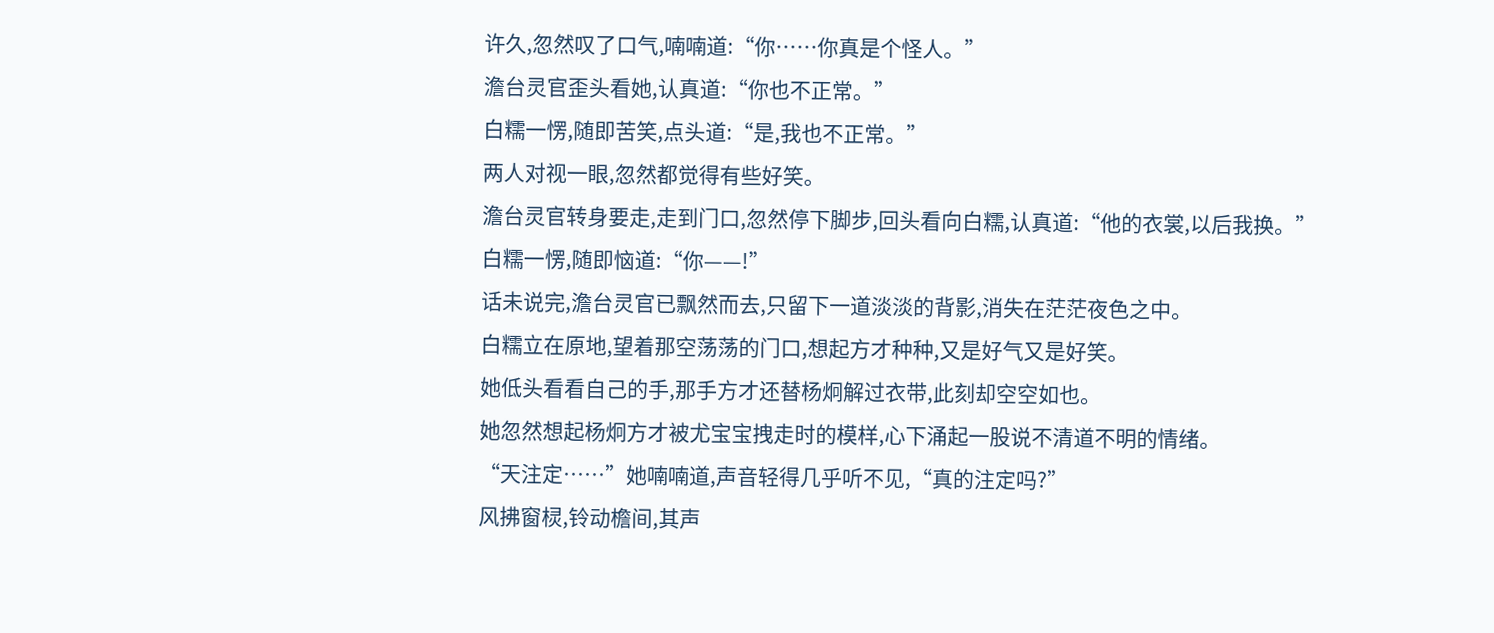许久,忽然叹了口气,喃喃道:“你……你真是个怪人。”
澹台灵官歪头看她,认真道:“你也不正常。”
白糯一愣,随即苦笑,点头道:“是,我也不正常。”
两人对视一眼,忽然都觉得有些好笑。
澹台灵官转身要走,走到门口,忽然停下脚步,回头看向白糯,认真道:“他的衣裳,以后我换。”
白糯一愣,随即恼道:“你——!”
话未说完,澹台灵官已飘然而去,只留下一道淡淡的背影,消失在茫茫夜色之中。
白糯立在原地,望着那空荡荡的门口,想起方才种种,又是好气又是好笑。
她低头看看自己的手,那手方才还替杨炯解过衣带,此刻却空空如也。
她忽然想起杨炯方才被尤宝宝拽走时的模样,心下涌起一股说不清道不明的情绪。
“天注定……”她喃喃道,声音轻得几乎听不见,“真的注定吗?”
风拂窗棂,铃动檐间,其声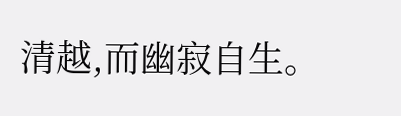清越,而幽寂自生。